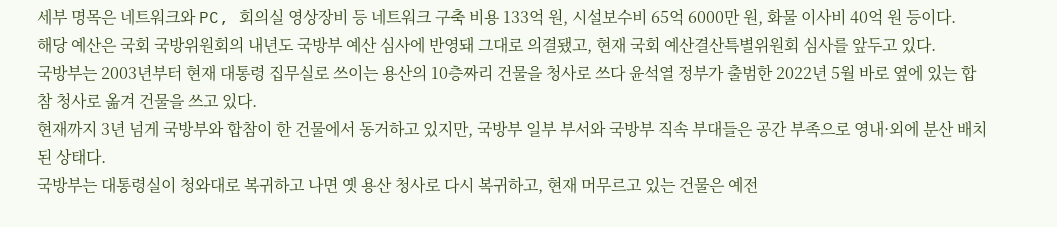세부 명목은 네트워크와 PC, 회의실 영상장비 등 네트워크 구축 비용 133억 원, 시설보수비 65억 6000만 원, 화물 이사비 40억 원 등이다.
해당 예산은 국회 국방위원회의 내년도 국방부 예산 심사에 반영돼 그대로 의결됐고, 현재 국회 예산결산특별위원회 심사를 앞두고 있다.
국방부는 2003년부터 현재 대통령 집무실로 쓰이는 용산의 10층짜리 건물을 청사로 쓰다 윤석열 정부가 출범한 2022년 5월 바로 옆에 있는 합참 청사로 옮겨 건물을 쓰고 있다.
현재까지 3년 넘게 국방부와 합참이 한 건물에서 동거하고 있지만, 국방부 일부 부서와 국방부 직속 부대들은 공간 부족으로 영내·외에 분산 배치된 상태다.
국방부는 대통령실이 청와대로 복귀하고 나면 옛 용산 청사로 다시 복귀하고, 현재 머무르고 있는 건물은 예전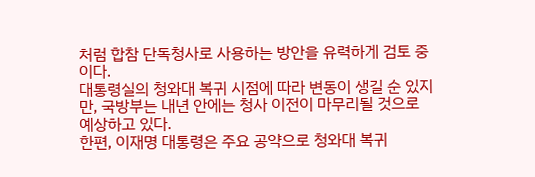처럼 합참 단독청사로 사용하는 방안을 유력하게 검토 중이다.
대통령실의 청와대 복귀 시점에 따라 변동이 생길 순 있지만, 국방부는 내년 안에는 청사 이전이 마무리될 것으로 예상하고 있다.
한편, 이재명 대통령은 주요 공약으로 청와대 복귀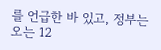를 언급한 바 있고, 정부는 오는 12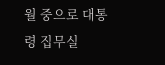월 중으로 대통령 집무실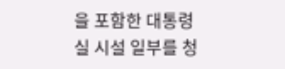을 포함한 대통령실 시설 일부를 청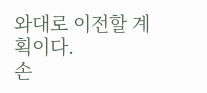와대로 이전할 계획이다.
손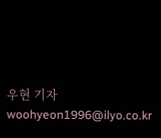우현 기자 woohyeon1996@ilyo.co.kr